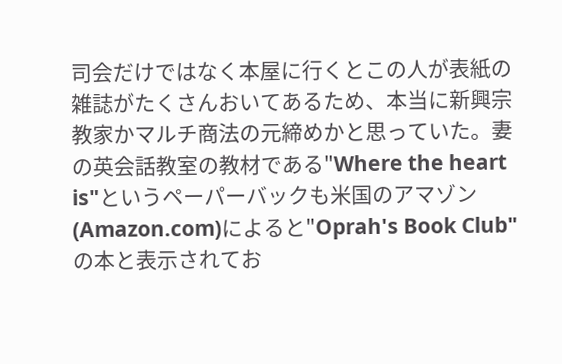司会だけではなく本屋に行くとこの人が表紙の雑誌がたくさんおいてあるため、本当に新興宗教家かマルチ商法の元締めかと思っていた。妻の英会話教室の教材である"Where the heart is"というペーパーバックも米国のアマゾン(Amazon.com)によると"Oprah's Book Club"の本と表示されてお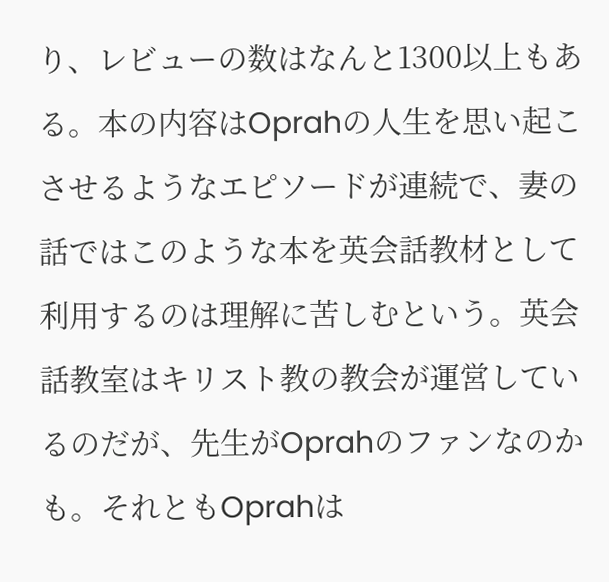り、レビューの数はなんと1300以上もある。本の内容はOprahの人生を思い起こさせるようなエピソードが連続で、妻の話ではこのような本を英会話教材として利用するのは理解に苦しむという。英会話教室はキリスト教の教会が運営しているのだが、先生がOprahのファンなのかも。それともOprahは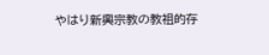やはり新興宗教の教祖的存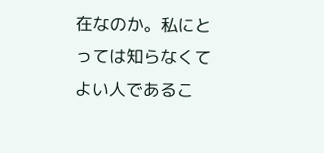在なのか。私にとっては知らなくてよい人であるこ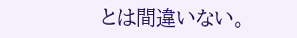とは間違いない。